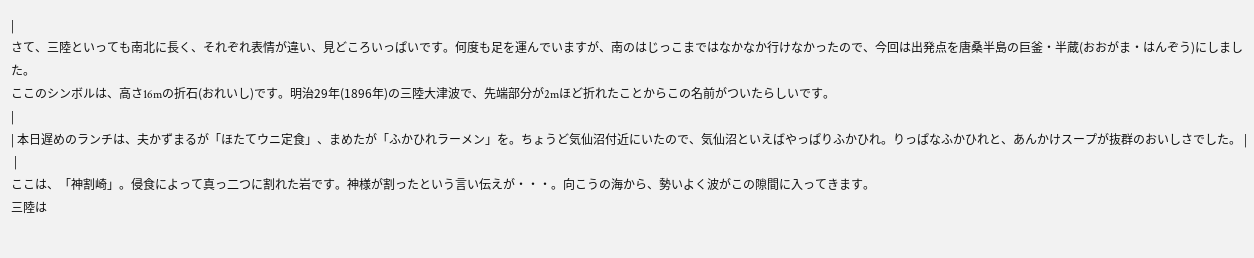|
さて、三陸といっても南北に長く、それぞれ表情が違い、見どころいっぱいです。何度も足を運んでいますが、南のはじっこまではなかなか行けなかったので、今回は出発点を唐桑半島の巨釜・半蔵(おおがま・はんぞう)にしました。
ここのシンボルは、高さ16mの折石(おれいし)です。明治29年(1896年)の三陸大津波で、先端部分が2mほど折れたことからこの名前がついたらしいです。
|
| 本日遅めのランチは、夫かずまるが「ほたてウニ定食」、まめたが「ふかひれラーメン」を。ちょうど気仙沼付近にいたので、気仙沼といえばやっぱりふかひれ。りっぱなふかひれと、あんかけスープが抜群のおいしさでした。 |
 |
ここは、「神割崎」。侵食によって真っ二つに割れた岩です。神様が割ったという言い伝えが・・・。向こうの海から、勢いよく波がこの隙間に入ってきます。
三陸は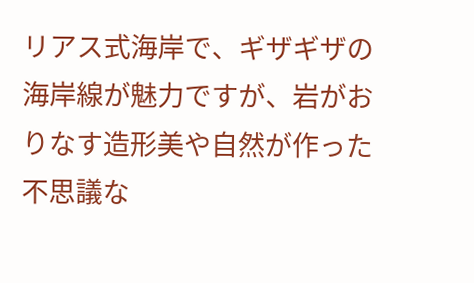リアス式海岸で、ギザギザの海岸線が魅力ですが、岩がおりなす造形美や自然が作った不思議な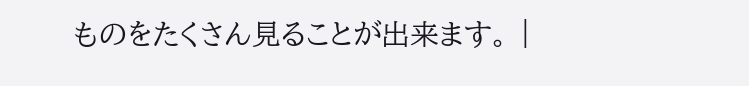ものをたくさん見ることが出来ます。 |